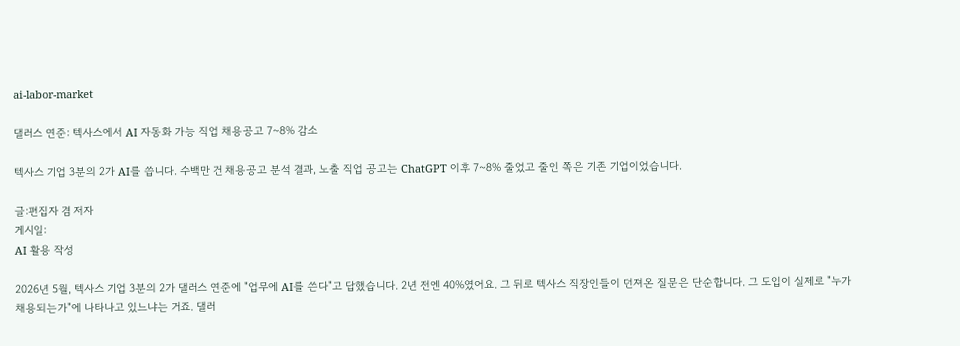ai-labor-market

댈러스 연준: 텍사스에서 AI 자동화 가능 직업 채용공고 7~8% 감소

텍사스 기업 3분의 2가 AI를 씁니다. 수백만 건 채용공고 분석 결과, 노출 직업 공고는 ChatGPT 이후 7~8% 줄었고 줄인 쪽은 기존 기업이었습니다.

글:편집자 겸 저자
게시일:
AI 활용 작성

2026년 5월, 텍사스 기업 3분의 2가 댈러스 연준에 "업무에 AI를 쓴다"고 답했습니다. 2년 전엔 40%였어요. 그 뒤로 텍사스 직장인들이 던져온 질문은 단순합니다. 그 도입이 실제로 "누가 채용되는가"에 나타나고 있느냐는 거죠. 댈러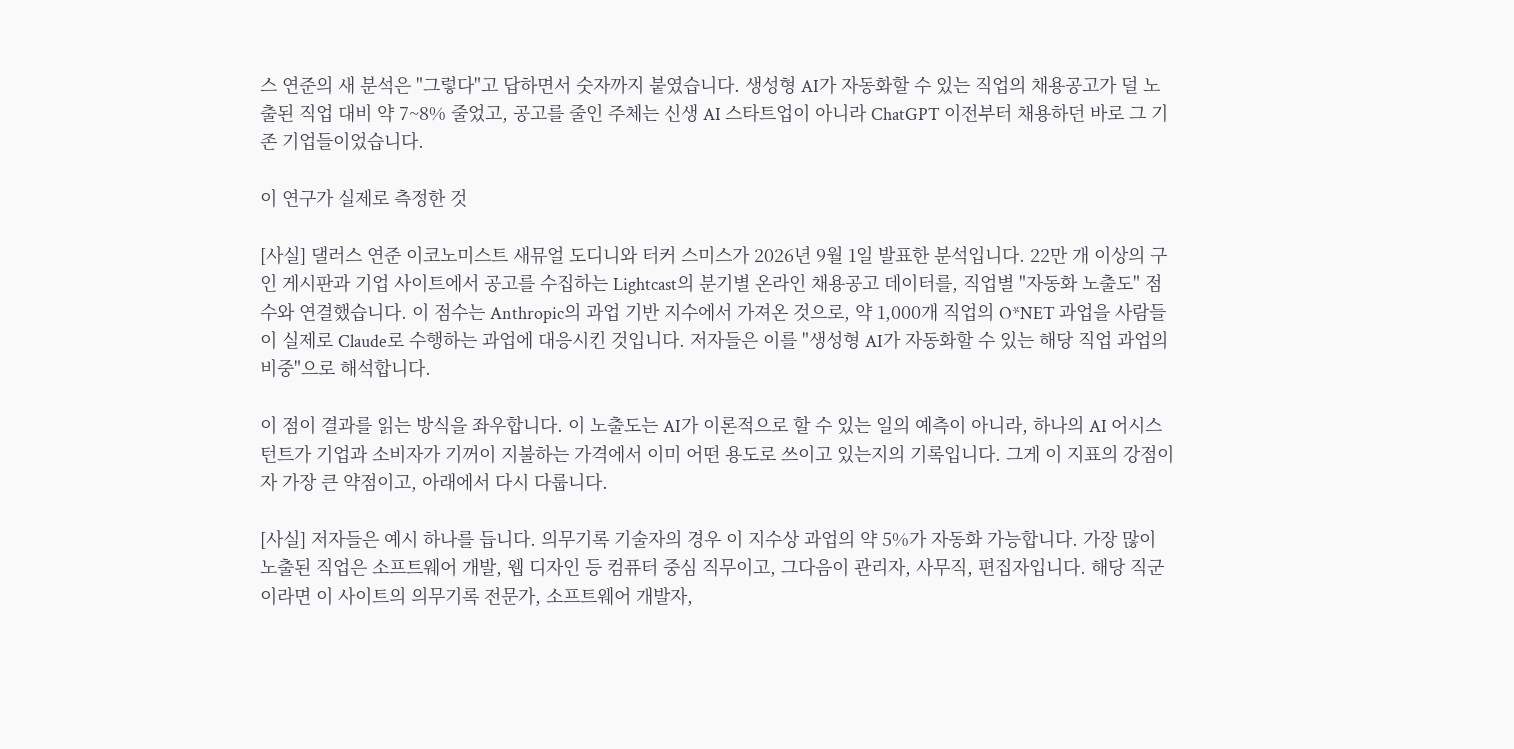스 연준의 새 분석은 "그렇다"고 답하면서 숫자까지 붙였습니다. 생성형 AI가 자동화할 수 있는 직업의 채용공고가 덜 노출된 직업 대비 약 7~8% 줄었고, 공고를 줄인 주체는 신생 AI 스타트업이 아니라 ChatGPT 이전부터 채용하던 바로 그 기존 기업들이었습니다.

이 연구가 실제로 측정한 것

[사실] 댈러스 연준 이코노미스트 새뮤얼 도디니와 터커 스미스가 2026년 9월 1일 발표한 분석입니다. 22만 개 이상의 구인 게시판과 기업 사이트에서 공고를 수집하는 Lightcast의 분기별 온라인 채용공고 데이터를, 직업별 "자동화 노출도" 점수와 연결했습니다. 이 점수는 Anthropic의 과업 기반 지수에서 가져온 것으로, 약 1,000개 직업의 O*NET 과업을 사람들이 실제로 Claude로 수행하는 과업에 대응시킨 것입니다. 저자들은 이를 "생성형 AI가 자동화할 수 있는 해당 직업 과업의 비중"으로 해석합니다.

이 점이 결과를 읽는 방식을 좌우합니다. 이 노출도는 AI가 이론적으로 할 수 있는 일의 예측이 아니라, 하나의 AI 어시스턴트가 기업과 소비자가 기꺼이 지불하는 가격에서 이미 어떤 용도로 쓰이고 있는지의 기록입니다. 그게 이 지표의 강점이자 가장 큰 약점이고, 아래에서 다시 다룹니다.

[사실] 저자들은 예시 하나를 듭니다. 의무기록 기술자의 경우 이 지수상 과업의 약 5%가 자동화 가능합니다. 가장 많이 노출된 직업은 소프트웨어 개발, 웹 디자인 등 컴퓨터 중심 직무이고, 그다음이 관리자, 사무직, 편집자입니다. 해당 직군이라면 이 사이트의 의무기록 전문가, 소프트웨어 개발자,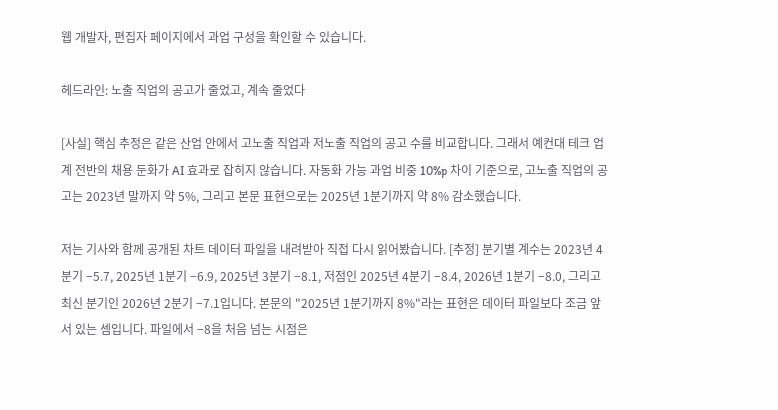웹 개발자, 편집자 페이지에서 과업 구성을 확인할 수 있습니다.

헤드라인: 노출 직업의 공고가 줄었고, 계속 줄었다

[사실] 핵심 추정은 같은 산업 안에서 고노출 직업과 저노출 직업의 공고 수를 비교합니다. 그래서 예컨대 테크 업계 전반의 채용 둔화가 AI 효과로 잡히지 않습니다. 자동화 가능 과업 비중 10%p 차이 기준으로, 고노출 직업의 공고는 2023년 말까지 약 5%, 그리고 본문 표현으로는 2025년 1분기까지 약 8% 감소했습니다.

저는 기사와 함께 공개된 차트 데이터 파일을 내려받아 직접 다시 읽어봤습니다. [추정] 분기별 계수는 2023년 4분기 −5.7, 2025년 1분기 −6.9, 2025년 3분기 −8.1, 저점인 2025년 4분기 −8.4, 2026년 1분기 −8.0, 그리고 최신 분기인 2026년 2분기 −7.1입니다. 본문의 "2025년 1분기까지 8%"라는 표현은 데이터 파일보다 조금 앞서 있는 셈입니다. 파일에서 −8을 처음 넘는 시점은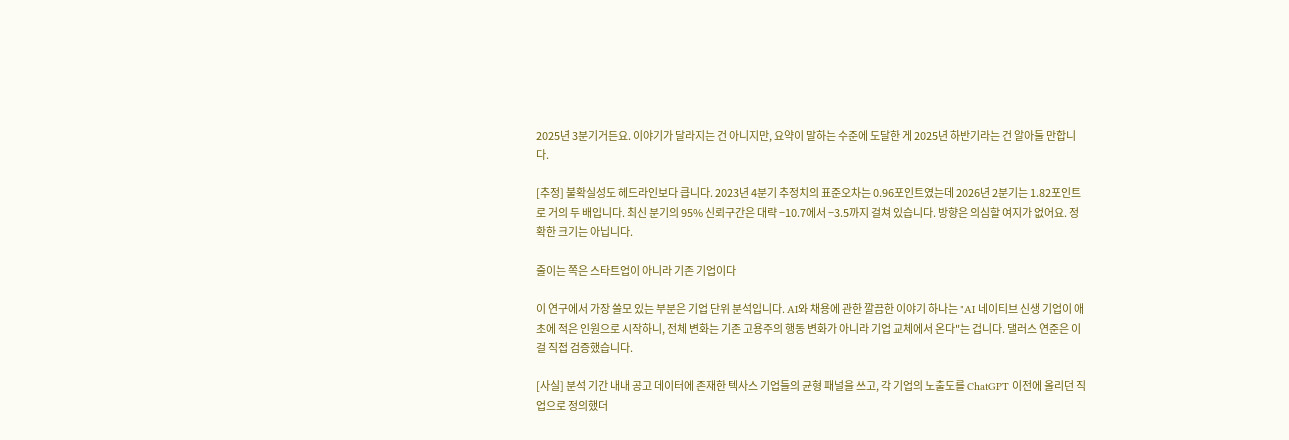2025년 3분기거든요. 이야기가 달라지는 건 아니지만, 요약이 말하는 수준에 도달한 게 2025년 하반기라는 건 알아둘 만합니다.

[추정] 불확실성도 헤드라인보다 큽니다. 2023년 4분기 추정치의 표준오차는 0.96포인트였는데 2026년 2분기는 1.82포인트로 거의 두 배입니다. 최신 분기의 95% 신뢰구간은 대략 −10.7에서 −3.5까지 걸쳐 있습니다. 방향은 의심할 여지가 없어요. 정확한 크기는 아닙니다.

줄이는 쪽은 스타트업이 아니라 기존 기업이다

이 연구에서 가장 쓸모 있는 부분은 기업 단위 분석입니다. AI와 채용에 관한 깔끔한 이야기 하나는 "AI 네이티브 신생 기업이 애초에 적은 인원으로 시작하니, 전체 변화는 기존 고용주의 행동 변화가 아니라 기업 교체에서 온다"는 겁니다. 댈러스 연준은 이걸 직접 검증했습니다.

[사실] 분석 기간 내내 공고 데이터에 존재한 텍사스 기업들의 균형 패널을 쓰고, 각 기업의 노출도를 ChatGPT 이전에 올리던 직업으로 정의했더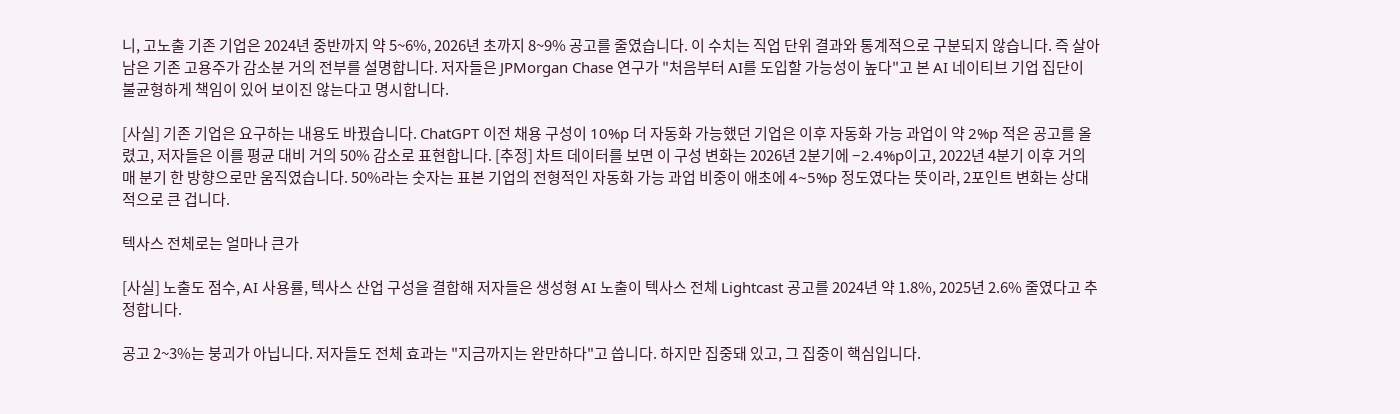니, 고노출 기존 기업은 2024년 중반까지 약 5~6%, 2026년 초까지 8~9% 공고를 줄였습니다. 이 수치는 직업 단위 결과와 통계적으로 구분되지 않습니다. 즉 살아남은 기존 고용주가 감소분 거의 전부를 설명합니다. 저자들은 JPMorgan Chase 연구가 "처음부터 AI를 도입할 가능성이 높다"고 본 AI 네이티브 기업 집단이 불균형하게 책임이 있어 보이진 않는다고 명시합니다.

[사실] 기존 기업은 요구하는 내용도 바꿨습니다. ChatGPT 이전 채용 구성이 10%p 더 자동화 가능했던 기업은 이후 자동화 가능 과업이 약 2%p 적은 공고를 올렸고, 저자들은 이를 평균 대비 거의 50% 감소로 표현합니다. [추정] 차트 데이터를 보면 이 구성 변화는 2026년 2분기에 −2.4%p이고, 2022년 4분기 이후 거의 매 분기 한 방향으로만 움직였습니다. 50%라는 숫자는 표본 기업의 전형적인 자동화 가능 과업 비중이 애초에 4~5%p 정도였다는 뜻이라, 2포인트 변화는 상대적으로 큰 겁니다.

텍사스 전체로는 얼마나 큰가

[사실] 노출도 점수, AI 사용률, 텍사스 산업 구성을 결합해 저자들은 생성형 AI 노출이 텍사스 전체 Lightcast 공고를 2024년 약 1.8%, 2025년 2.6% 줄였다고 추정합니다.

공고 2~3%는 붕괴가 아닙니다. 저자들도 전체 효과는 "지금까지는 완만하다"고 씁니다. 하지만 집중돼 있고, 그 집중이 핵심입니다.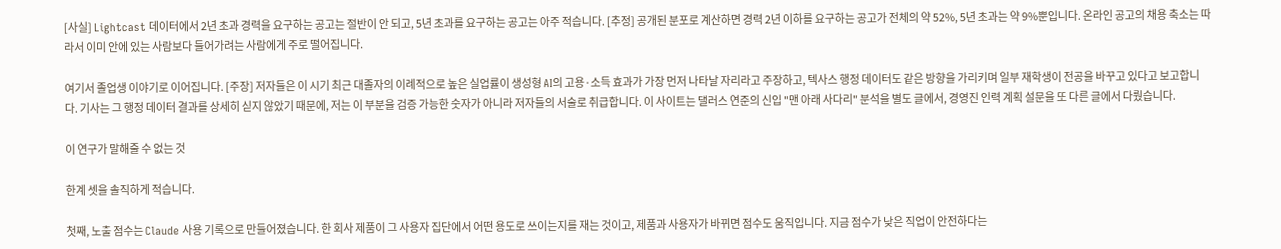[사실] Lightcast 데이터에서 2년 초과 경력을 요구하는 공고는 절반이 안 되고, 5년 초과를 요구하는 공고는 아주 적습니다. [추정] 공개된 분포로 계산하면 경력 2년 이하를 요구하는 공고가 전체의 약 52%, 5년 초과는 약 9%뿐입니다. 온라인 공고의 채용 축소는 따라서 이미 안에 있는 사람보다 들어가려는 사람에게 주로 떨어집니다.

여기서 졸업생 이야기로 이어집니다. [주장] 저자들은 이 시기 최근 대졸자의 이례적으로 높은 실업률이 생성형 AI의 고용·소득 효과가 가장 먼저 나타날 자리라고 주장하고, 텍사스 행정 데이터도 같은 방향을 가리키며 일부 재학생이 전공을 바꾸고 있다고 보고합니다. 기사는 그 행정 데이터 결과를 상세히 싣지 않았기 때문에, 저는 이 부분을 검증 가능한 숫자가 아니라 저자들의 서술로 취급합니다. 이 사이트는 댈러스 연준의 신입 "맨 아래 사다리" 분석을 별도 글에서, 경영진 인력 계획 설문을 또 다른 글에서 다뤘습니다.

이 연구가 말해줄 수 없는 것

한계 셋을 솔직하게 적습니다.

첫째, 노출 점수는 Claude 사용 기록으로 만들어졌습니다. 한 회사 제품이 그 사용자 집단에서 어떤 용도로 쓰이는지를 재는 것이고, 제품과 사용자가 바뀌면 점수도 움직입니다. 지금 점수가 낮은 직업이 안전하다는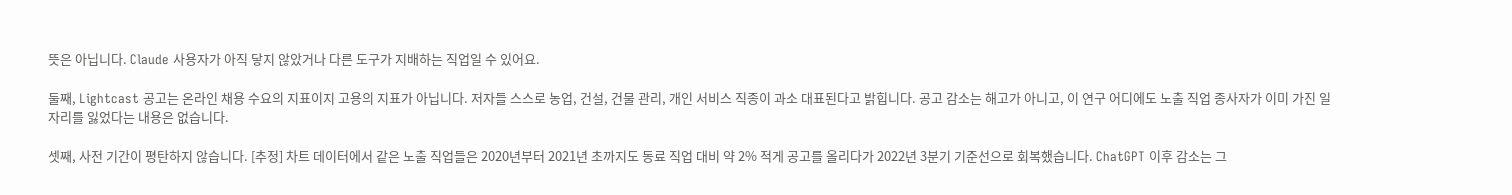뜻은 아닙니다. Claude 사용자가 아직 닿지 않았거나 다른 도구가 지배하는 직업일 수 있어요.

둘째, Lightcast 공고는 온라인 채용 수요의 지표이지 고용의 지표가 아닙니다. 저자들 스스로 농업, 건설, 건물 관리, 개인 서비스 직종이 과소 대표된다고 밝힙니다. 공고 감소는 해고가 아니고, 이 연구 어디에도 노출 직업 종사자가 이미 가진 일자리를 잃었다는 내용은 없습니다.

셋째, 사전 기간이 평탄하지 않습니다. [추정] 차트 데이터에서 같은 노출 직업들은 2020년부터 2021년 초까지도 동료 직업 대비 약 2% 적게 공고를 올리다가 2022년 3분기 기준선으로 회복했습니다. ChatGPT 이후 감소는 그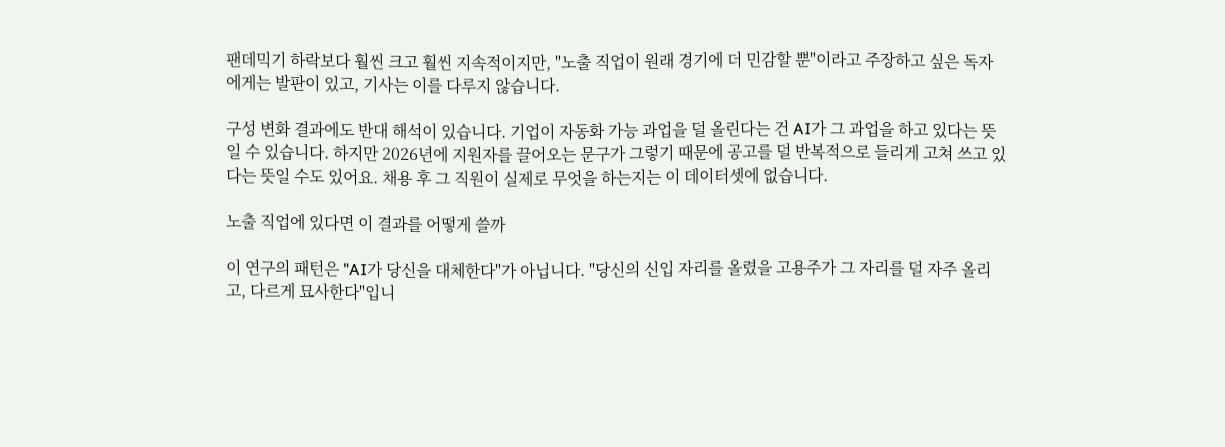팬데믹기 하락보다 훨씬 크고 훨씬 지속적이지만, "노출 직업이 원래 경기에 더 민감할 뿐"이라고 주장하고 싶은 독자에게는 발판이 있고, 기사는 이를 다루지 않습니다.

구성 변화 결과에도 반대 해석이 있습니다. 기업이 자동화 가능 과업을 덜 올린다는 건 AI가 그 과업을 하고 있다는 뜻일 수 있습니다. 하지만 2026년에 지원자를 끌어오는 문구가 그렇기 때문에 공고를 덜 반복적으로 들리게 고쳐 쓰고 있다는 뜻일 수도 있어요. 채용 후 그 직원이 실제로 무엇을 하는지는 이 데이터셋에 없습니다.

노출 직업에 있다면 이 결과를 어떻게 쓸까

이 연구의 패턴은 "AI가 당신을 대체한다"가 아닙니다. "당신의 신입 자리를 올렸을 고용주가 그 자리를 덜 자주 올리고, 다르게 묘사한다"입니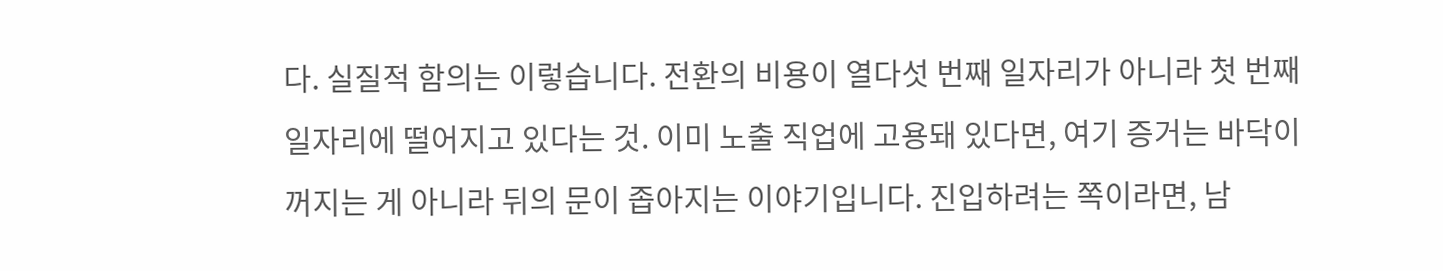다. 실질적 함의는 이렇습니다. 전환의 비용이 열다섯 번째 일자리가 아니라 첫 번째 일자리에 떨어지고 있다는 것. 이미 노출 직업에 고용돼 있다면, 여기 증거는 바닥이 꺼지는 게 아니라 뒤의 문이 좁아지는 이야기입니다. 진입하려는 쪽이라면, 남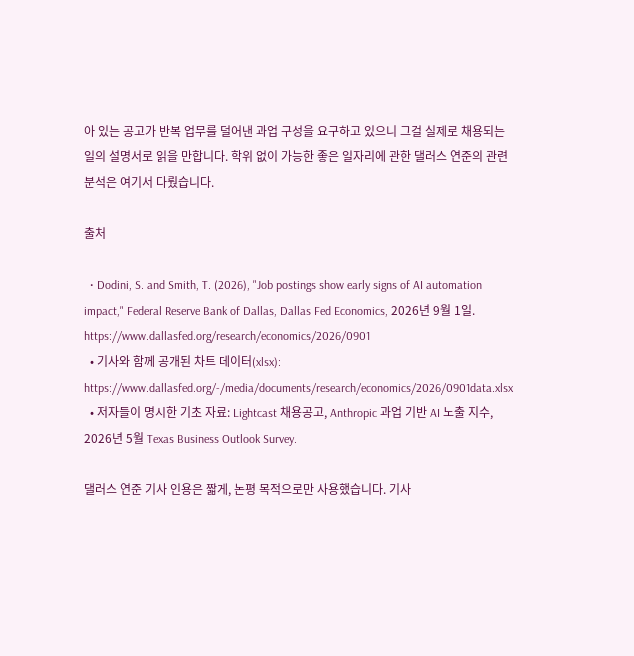아 있는 공고가 반복 업무를 덜어낸 과업 구성을 요구하고 있으니 그걸 실제로 채용되는 일의 설명서로 읽을 만합니다. 학위 없이 가능한 좋은 일자리에 관한 댈러스 연준의 관련 분석은 여기서 다뤘습니다.

출처

  • Dodini, S. and Smith, T. (2026), "Job postings show early signs of AI automation impact," Federal Reserve Bank of Dallas, Dallas Fed Economics, 2026년 9월 1일. https://www.dallasfed.org/research/economics/2026/0901
  • 기사와 함께 공개된 차트 데이터(xlsx): https://www.dallasfed.org/-/media/documents/research/economics/2026/0901data.xlsx
  • 저자들이 명시한 기초 자료: Lightcast 채용공고, Anthropic 과업 기반 AI 노출 지수, 2026년 5월 Texas Business Outlook Survey.

댈러스 연준 기사 인용은 짧게, 논평 목적으로만 사용했습니다. 기사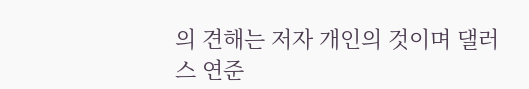의 견해는 저자 개인의 것이며 댈러스 연준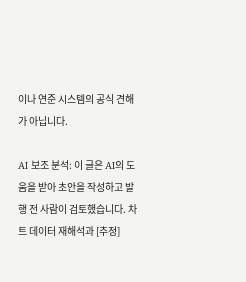이나 연준 시스템의 공식 견해가 아닙니다.

AI 보조 분석: 이 글은 AI의 도움을 받아 초안을 작성하고 발행 전 사람이 검토했습니다. 차트 데이터 재해석과 [추정]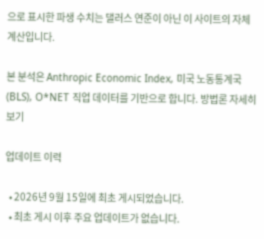으로 표시한 파생 수치는 댈러스 연준이 아닌 이 사이트의 자체 계산입니다.

본 분석은 Anthropic Economic Index, 미국 노동통계국(BLS), O*NET 직업 데이터를 기반으로 합니다. 방법론 자세히 보기

업데이트 이력

  • 2026년 9월 15일에 최초 게시되었습니다.
  • 최초 게시 이후 주요 업데이트가 없습니다.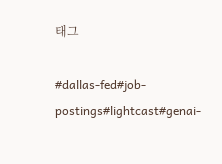태그

#dallas-fed#job-postings#lightcast#genai-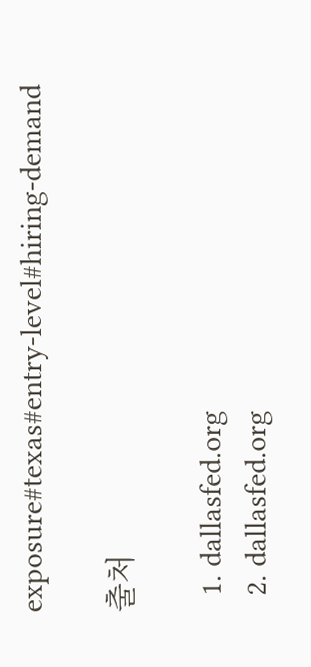exposure#texas#entry-level#hiring-demand

출처

  1. dallasfed.org
  2. dallasfed.org